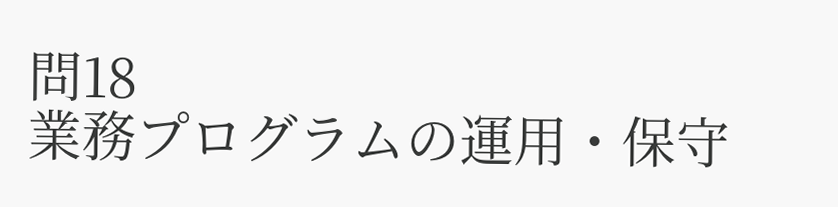問18
業務プログラムの運用・保守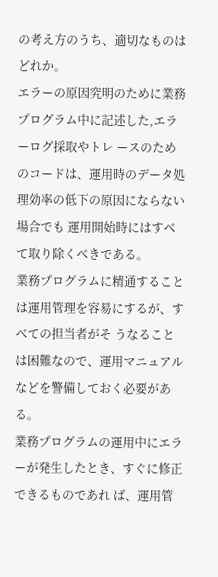の考え方のうち、適切なものはどれか。
エラーの原因究明のために業務プログラム中に記述した,エラーログ採取やトレ ースのためのコードは、運用時のデータ処理効率の低下の原因にならない場合でも 運用開始時にはすべて取り除くべきである。
業務プログラムに精通することは運用管理を容易にするが、すべての担当者がそ うなることは困難なので、運用マニュアルなどを警備しておく必要がある。
業務プログラムの運用中にエラーが発生したとき、すぐに修正できるものであれ ば、運用管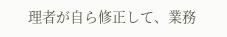理者が自ら修正して、業務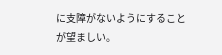に支障がないようにすることが望ましい。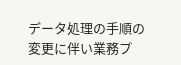データ処理の手順の変更に伴い業務プ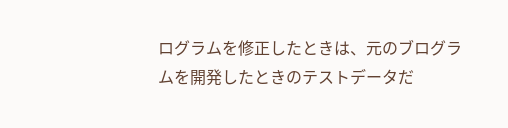ログラムを修正したときは、元のブログラ ムを開発したときのテストデータだ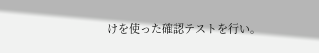けを使った確認テストを行い。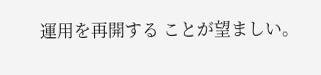運用を再開する ことが望ましい。